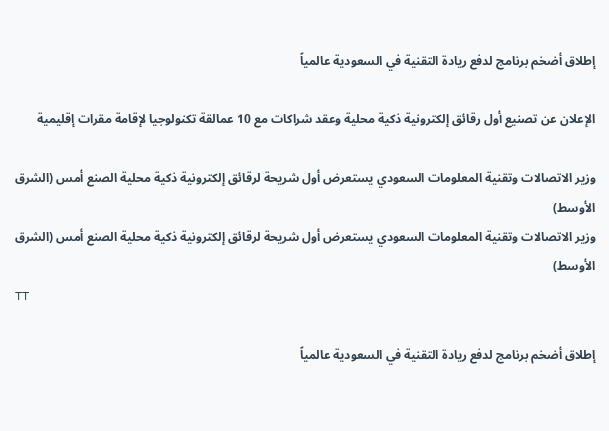إطلاق أضخم برنامج لدفع ريادة التقنية في السعودية عالمياً

الإعلان عن تصنيع أول رقائق إلكترونية ذكية محلية وعقد شراكات مع 10 عمالقة تكنولوجيا لإقامة مقرات إقليمية

وزير الاتصالات وتقنية المعلومات السعودي يستعرض أول شريحة لرقائق إلكترونية ذكية محلية الصنع أمس (الشرق الأوسط)
وزير الاتصالات وتقنية المعلومات السعودي يستعرض أول شريحة لرقائق إلكترونية ذكية محلية الصنع أمس (الشرق الأوسط)
TT

إطلاق أضخم برنامج لدفع ريادة التقنية في السعودية عالمياً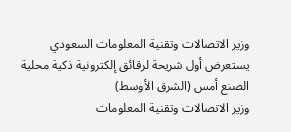وزير الاتصالات وتقنية المعلومات السعودي يستعرض أول شريحة لرقائق إلكترونية ذكية محلية الصنع أمس (الشرق الأوسط)
وزير الاتصالات وتقنية المعلومات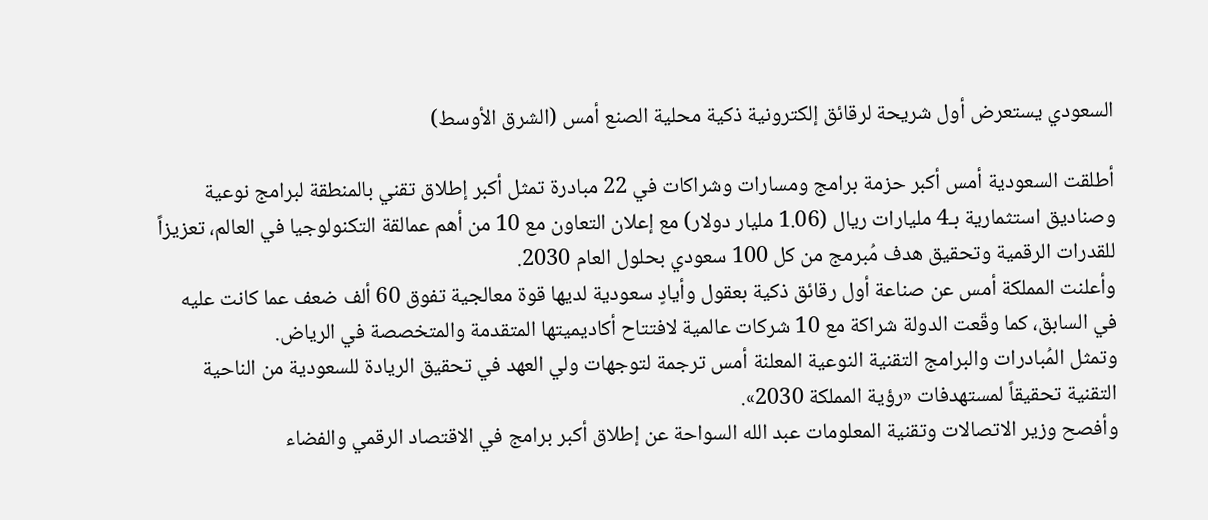السعودي يستعرض أول شريحة لرقائق إلكترونية ذكية محلية الصنع أمس (الشرق الأوسط)

أطلقت السعودية أمس أكبر حزمة برامج ومسارات وشراكات في 22 مبادرة تمثل أكبر إطلاق تقني بالمنطقة لبرامج نوعية وصناديق استثمارية بـ4 مليارات ريال (1.06 مليار دولار) مع إعلان التعاون مع 10 من أهم عمالقة التكنولوجيا في العالم، تعزيزاً للقدرات الرقمية وتحقيق هدف مُبرمج من كل 100 سعودي بحلول العام 2030.
وأعلنت المملكة أمس عن صناعة أول رقائق ذكية بعقول وأيادٍ سعودية لديها قوة معالجية تفوق 60 ألف ضعف عما كانت عليه في السابق، كما وقّعت الدولة شراكة مع 10 شركات عالمية لافتتاح أكاديميتها المتقدمة والمتخصصة في الرياض.
وتمثل المُبادرات والبرامج التقنية النوعية المعلنة أمس ترجمة لتوجهات ولي العهد في تحقيق الريادة للسعودية من الناحية التقنية تحقيقاً لمستهدفات «رؤية المملكة 2030».
وأفصح وزير الاتصالات وتقنية المعلومات عبد الله السواحة عن إطلاق أكبر برامج في الاقتصاد الرقمي والفضاء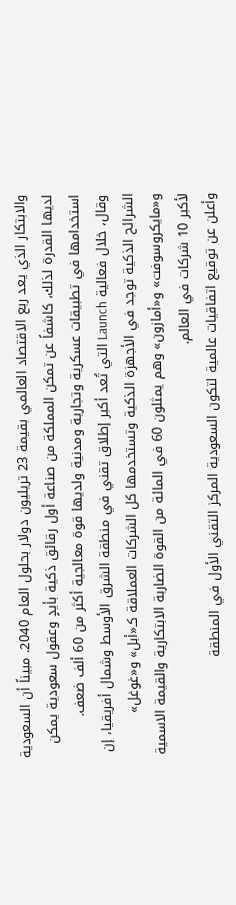والابتكار الذي يعد ربع الاقتصاد العالمي بقيمة 23 تريليون دولار بحلول العام 2040. مبيناً أن السعودية لديها القدرة لذلك، كاشفاً عن تمكن المملكة من صناعة أول رقائق ذكية بأيدٍ وعقول سعودية يمكن استخدامها في تطبيقات عسكرية وتجارية ومدنية ولديها قوة معالجية أكثر من 60 ألف ضعف.
وقال، خلال فعالية Launch التي تُعد أكبر إطلاق تقني في منطقة الشرق الأوسط وشمال أفريقيا، إن الشرائح الذكية توجد في الأجهزة الذكية وتستخدمها كل الشركات العملاقة كـ«أبل» و«غوغل» و«مايكروسوفت» و«أمازون» وهم يمثلون 60 في المائة من القوة الضاربة الابتكارية والقيمة الاسمية لأكبر 10 شركات في العالم.
وأعلن عن توقيع اتفاقيات عالمية لتكون السعودية المركز التقني الأول في المنطقة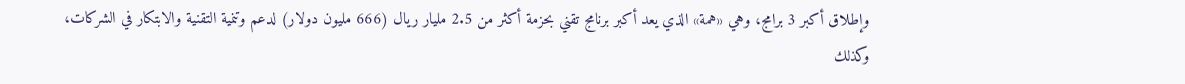وإطلاق أكبر 3 برامج، وهي «همة» الذي يعد أكبر برنامج تقني بحزمة أكثر من 2.5 مليار ريال (666 مليون دولار) لدعم وتنمية التقنية والابتكار في الشركات، وكذلك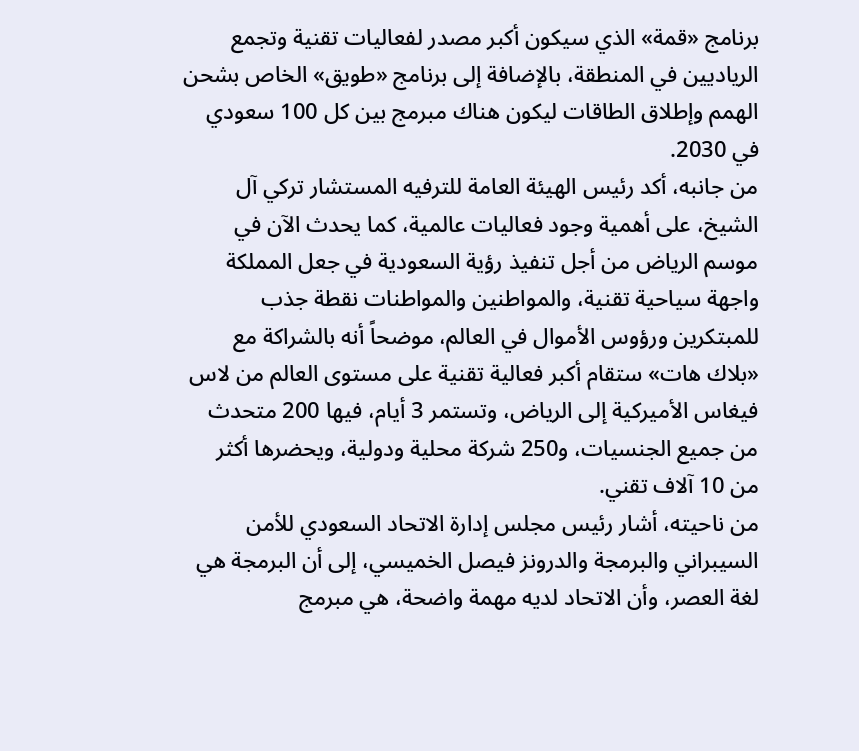برنامج «قمة» الذي سيكون أكبر مصدر لفعاليات تقنية وتجمع الرياديين في المنطقة، بالإضافة إلى برنامج «طويق» الخاص بشحن الهمم وإطلاق الطاقات ليكون هناك مبرمج بين كل 100 سعودي في 2030.
من جانبه، أكد رئيس الهيئة العامة للترفيه المستشار تركي آل الشيخ، على أهمية وجود فعاليات عالمية، كما يحدث الآن في موسم الرياض من أجل تنفيذ رؤية السعودية في جعل المملكة واجهة سياحية تقنية، والمواطنين والمواطنات نقطة جذب للمبتكرين ورؤوس الأموال في العالم، موضحاً أنه بالشراكة مع «بلاك هات» ستقام أكبر فعالية تقنية على مستوى العالم من لاس فيغاس الأميركية إلى الرياض، وتستمر 3 أيام، فيها 200 متحدث من جميع الجنسيات، و250 شركة محلية ودولية، ويحضرها أكثر من 10 آلاف تقني.
من ناحيته، أشار رئيس مجلس إدارة الاتحاد السعودي للأمن السيبراني والبرمجة والدرونز فيصل الخميسي، إلى أن البرمجة هي لغة العصر، وأن الاتحاد لديه مهمة واضحة، هي مبرمج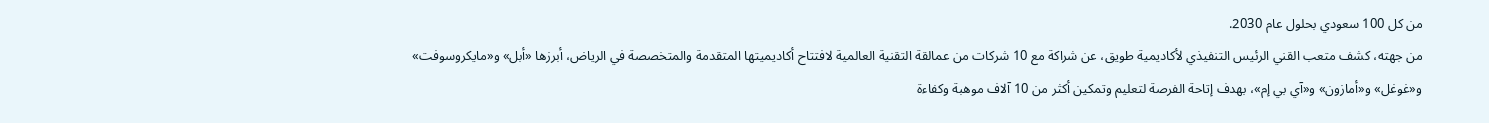من كل 100 سعودي بحلول عام 2030.
من جهته، كشف متعب القني الرئيس التنفيذي لأكاديمية طويق، عن شراكة مع 10 شركات من عمالقة التقنية العالمية لافتتاح أكاديميتها المتقدمة والمتخصصة في الرياض، أبرزها «أبل» و«مايكروسوفت» و«غوغل» و«أمازون» و«آي بي إم»، بهدف إتاحة الفرصة لتعليم وتمكين أكثر من 10 آلاف موهبة وكفاءة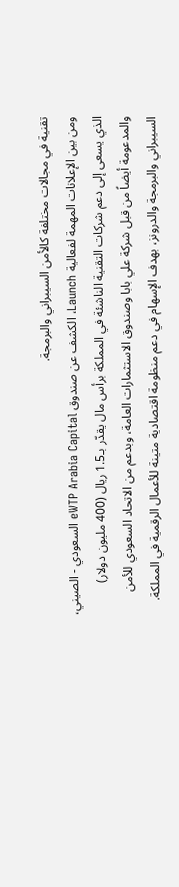تقنية في مجالات مختلفة كالأمن السيبراني والبرمجة.
ومن بين الإعلانات المهمة لفعالية Launch، الكشف عن صندوق eWTP Arabia Capital السعودي - الصيني، الذي يسعى إلى دعم شركات التقنية الناشئة في المملكة برأس مال يقدّر بـ1.5 ريال (400 مليون دولار) والمدعومة أيضاً من قبل شركة علي بابا وصندوق الاستثمارات العامة، وبدعم من الاتحاد السعودي للأمن السيبراني والبرمجة والدرونز، بهدف الإسهام في دعم منظومة اقتصادية متينة للأعمال الرقمية في المملكة.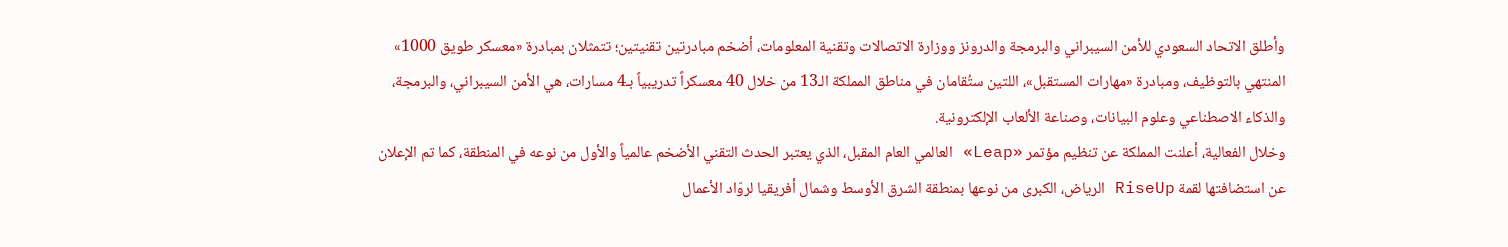وأطلق الاتحاد السعودي للأمن السيبراني والبرمجة والدرونز ووزارة الاتصالات وتقنية المعلومات، أضخم مبادرتين تقنيتين؛ تتمثلان بمبادرة «معسكر طويق 1000» المنتهي بالتوظيف، ومبادرة «مهارات المستقبل»، اللتين ستُقامان في مناطق المملكة الـ13 من خلال 40 معسكراً تدريبياً بـ4 مسارات، هي الأمن السيبراني، والبرمجة، والذكاء الاصطناعي وعلوم البيانات، وصناعة الألعاب الإلكترونية.
وخلال الفعالية، أعلنت المملكة عن تنظيم مؤتمر «Leap» العالمي العام المقبل، الذي يعتبر الحدث التقني الأضخم عالمياً والأول من نوعه في المنطقة، كما تم الإعلان عن استضافتها لقمة RiseUp الرياض، الكبرى من نوعها بمنطقة الشرق الأوسط وشمال أفريقيا لروّاد الأعمال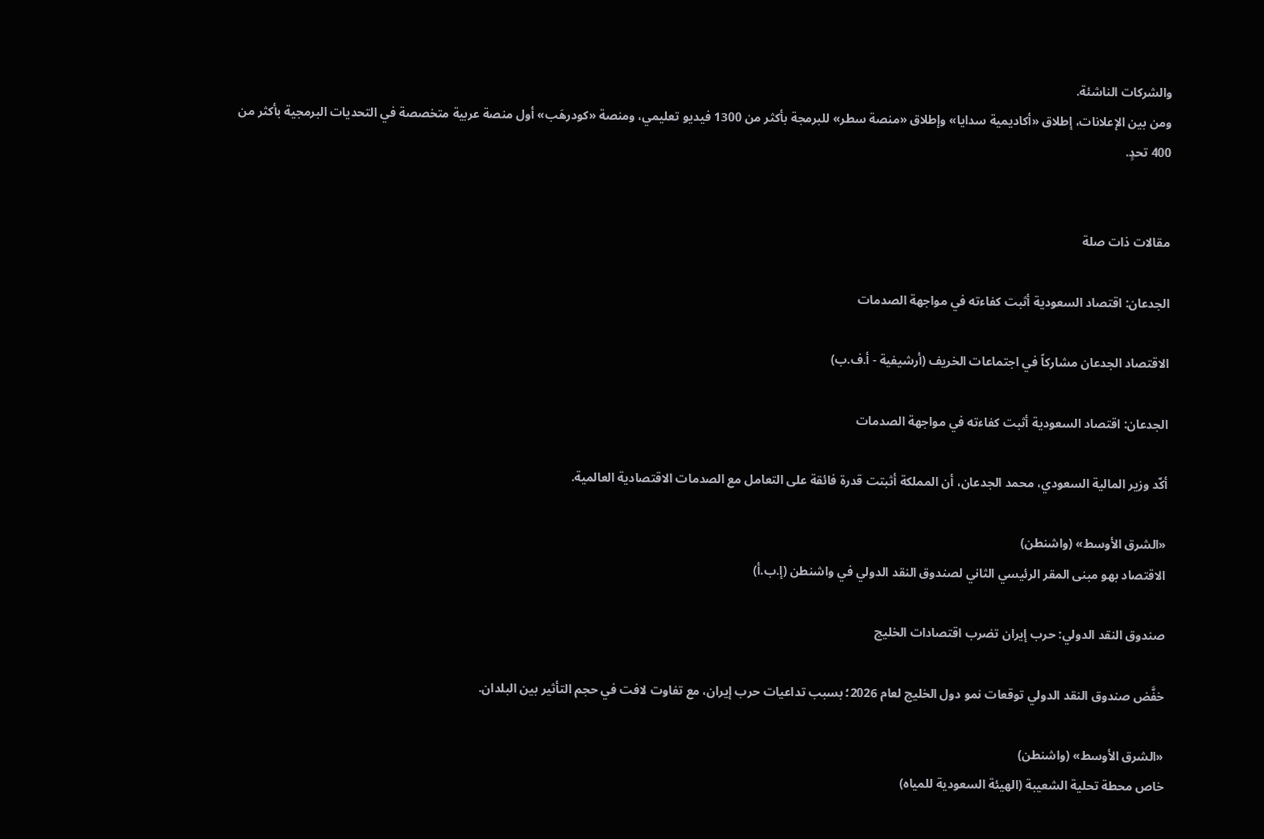والشركات الناشئة.
ومن بين الإعلانات، إطلاق «أكاديمية سدايا» وإطلاق «منصة سطر» للبرمجة بأكثر من 1300 فيديو تعليمي، ومنصة «كودرهَب» أول منصة عربية متخصصة في التحديات البرمجية بأكثر من 400 تحدٍ.


مقالات ذات صلة

الجدعان: اقتصاد السعودية أثبت كفاءته في مواجهة الصدمات

الاقتصاد الجدعان مشاركاً في اجتماعات الخريف (أرشيفية - أ.ف.ب)

الجدعان: اقتصاد السعودية أثبت كفاءته في مواجهة الصدمات

أكّد وزير المالية السعودي، محمد الجدعان، أن المملكة أثبتت قدرة فائقة على التعامل مع الصدمات الاقتصادية العالمية.

«الشرق الأوسط» (واشنطن)
الاقتصاد بهو مبنى المقر الرئيسي الثاني لصندوق النقد الدولي في واشنطن (إ.ب.أ)

صندوق النقد الدولي: حرب إيران تضرب اقتصادات الخليج

خفَّض صندوق النقد الدولي توقعات نمو دول الخليج لعام 2026؛ بسبب تداعيات حرب إيران، مع تفاوت لافت في حجم التأثير بين البلدان.

«الشرق الأوسط» (واشنطن)
خاص محطة تحلية الشعيبة (الهيئة السعودية للمياه)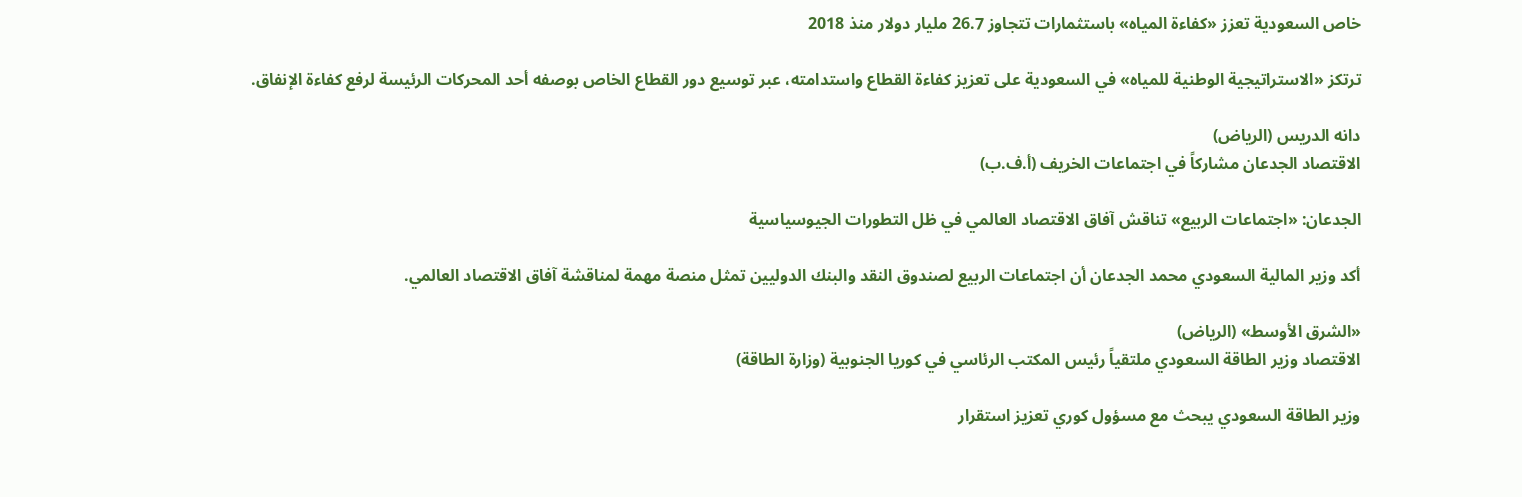خاص السعودية تعزز «كفاءة المياه» باستثمارات تتجاوز 26.7 مليار دولار منذ 2018

ترتكز «الاستراتيجية الوطنية للمياه» في السعودية على تعزيز كفاءة القطاع واستدامته، عبر توسيع دور القطاع الخاص بوصفه أحد المحركات الرئيسة لرفع كفاءة الإنفاق.

دانه الدريس (الرياض)
الاقتصاد الجدعان مشاركاً في اجتماعات الخريف (أ.ف.ب)

الجدعان: «اجتماعات الربيع» تناقش آفاق الاقتصاد العالمي في ظل التطورات الجيوسياسية

أكد وزير المالية السعودي محمد الجدعان أن اجتماعات الربيع لصندوق النقد والبنك الدوليين تمثل منصة مهمة لمناقشة آفاق الاقتصاد العالمي.

«الشرق الأوسط» (الرياض)
الاقتصاد وزير الطاقة السعودي ملتقياً رئيس المكتب الرئاسي في كوريا الجنوبية (وزارة الطاقة)

وزير الطاقة السعودي يبحث مع مسؤول كوري تعزيز استقرار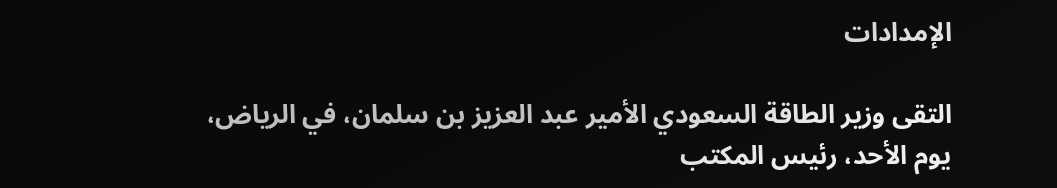الإمدادات

التقى وزير الطاقة السعودي الأمير عبد العزيز بن سلمان، في الرياض، يوم الأحد، رئيس المكتب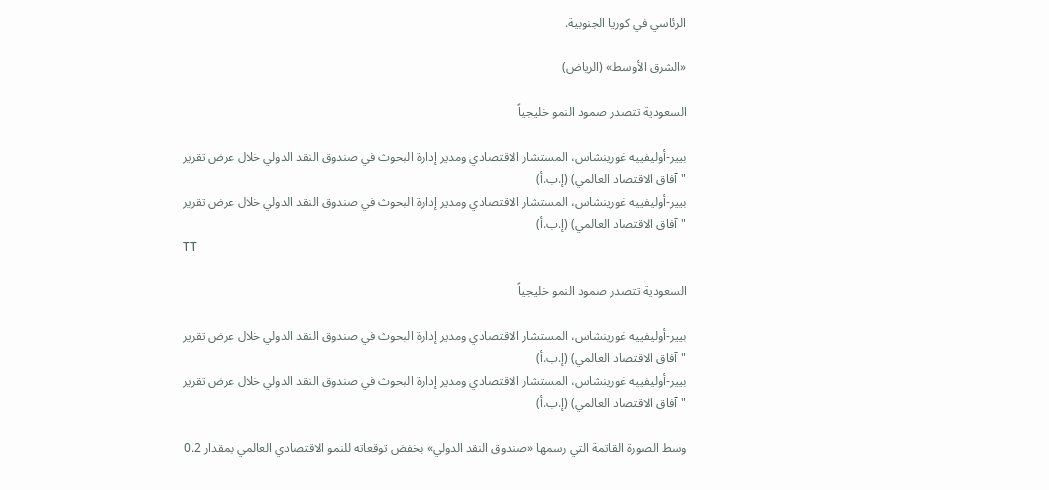الرئاسي في كوريا الجنوبية.

«الشرق الأوسط» (الرياض)

السعودية تتصدر صمود النمو خليجياً

بيير-أوليفييه غورينشاس، المستشار الاقتصادي ومدير إدارة البحوث في صندوق النقد الدولي خلال عرض تقرير "آفاق الاقتصاد العالمي) (إ.ب.أ)
بيير-أوليفييه غورينشاس، المستشار الاقتصادي ومدير إدارة البحوث في صندوق النقد الدولي خلال عرض تقرير "آفاق الاقتصاد العالمي) (إ.ب.أ)
TT

السعودية تتصدر صمود النمو خليجياً

بيير-أوليفييه غورينشاس، المستشار الاقتصادي ومدير إدارة البحوث في صندوق النقد الدولي خلال عرض تقرير "آفاق الاقتصاد العالمي) (إ.ب.أ)
بيير-أوليفييه غورينشاس، المستشار الاقتصادي ومدير إدارة البحوث في صندوق النقد الدولي خلال عرض تقرير "آفاق الاقتصاد العالمي) (إ.ب.أ)

وسط الصورة القاتمة التي رسمها «صندوق النقد الدولي» بخفض توقعاته للنمو الاقتصادي العالمي بمقدار 0.2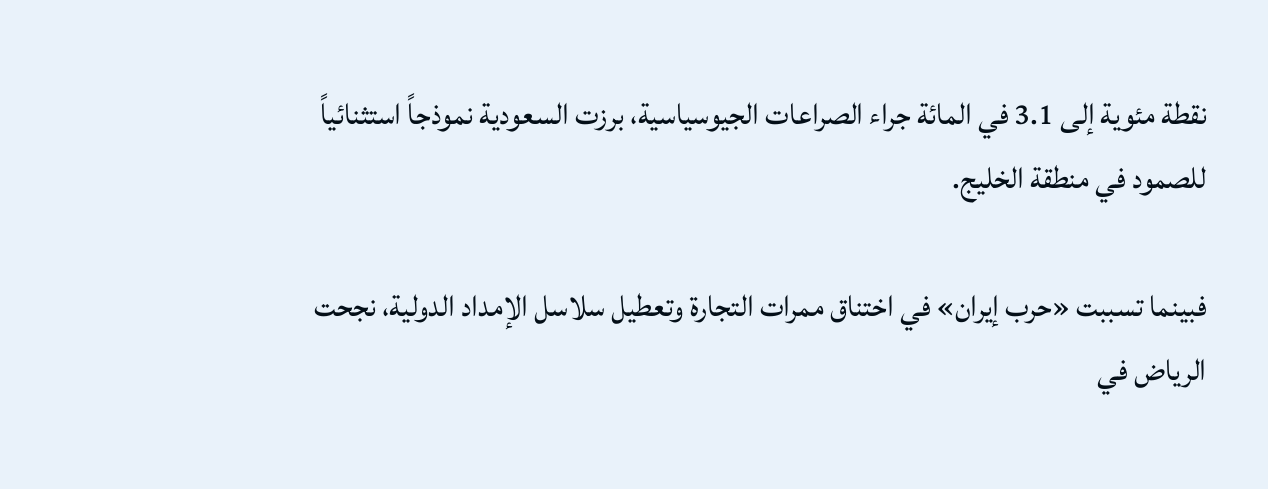نقطة مئوية إلى 3.1 في المائة جراء الصراعات الجيوسياسية، برزت السعودية نموذجاً استثنائياً للصمود في منطقة الخليج.

فبينما تسببت «حرب إيران» في اختناق ممرات التجارة وتعطيل سلاسل الإمداد الدولية، نجحت الرياض في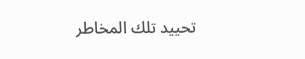تحييد تلك المخاطر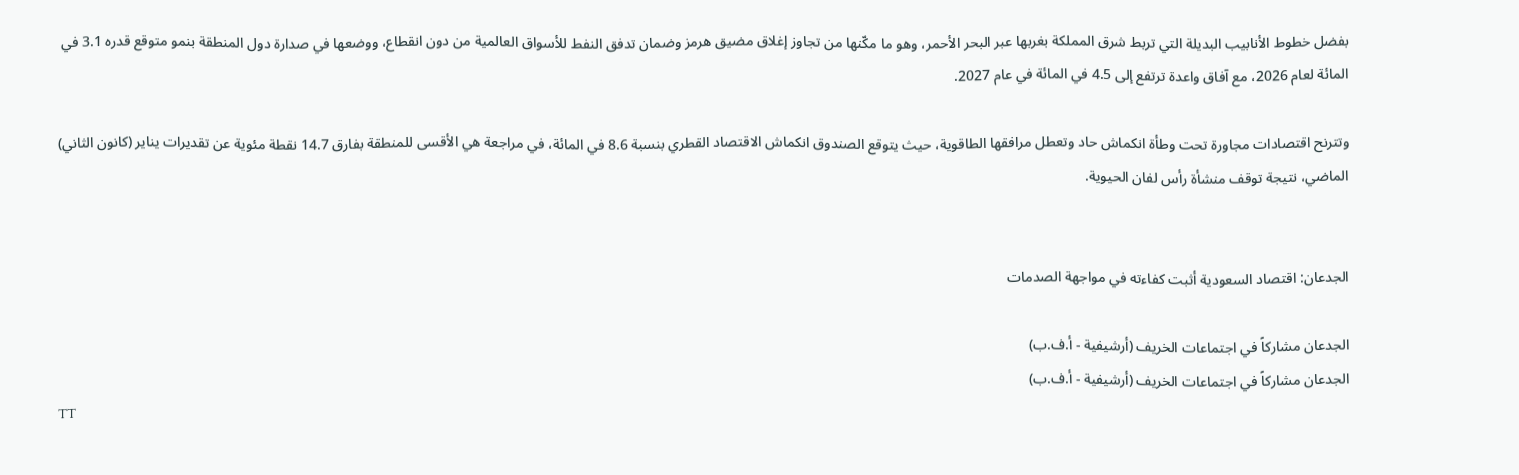بفضل خطوط الأنابيب البديلة التي تربط شرق المملكة بغربها عبر البحر الأحمر، وهو ما مكّنها من تجاوز إغلاق مضيق هرمز وضمان تدفق النفط للأسواق العالمية من دون انقطاع، ووضعها في صدارة دول المنطقة بنمو متوقع قدره 3.1 في المائة لعام 2026، مع آفاق واعدة ترتفع إلى 4.5 في المائة في عام 2027.

وتترنح اقتصادات مجاورة تحت وطأة انكماش حاد وتعطل مرافقها الطاقوية، حيث يتوقع الصندوق انكماش الاقتصاد القطري بنسبة 8.6 في المائة، في مراجعة هي الأقسى للمنطقة بفارق 14.7 نقطة مئوية عن تقديرات يناير (كانون الثاني) الماضي، نتيجة توقف منشأة رأس لفان الحيوية.


الجدعان: اقتصاد السعودية أثبت كفاءته في مواجهة الصدمات

الجدعان مشاركاً في اجتماعات الخريف (أرشيفية - أ.ف.ب)
الجدعان مشاركاً في اجتماعات الخريف (أرشيفية - أ.ف.ب)
TT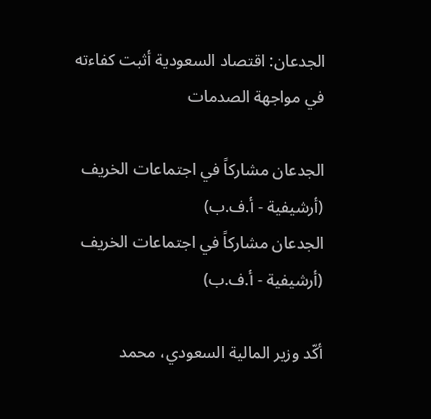الجدعان: اقتصاد السعودية أثبت كفاءته في مواجهة الصدمات

الجدعان مشاركاً في اجتماعات الخريف (أرشيفية - أ.ف.ب)
الجدعان مشاركاً في اجتماعات الخريف (أرشيفية - أ.ف.ب)

أكّد وزير المالية السعودي، محمد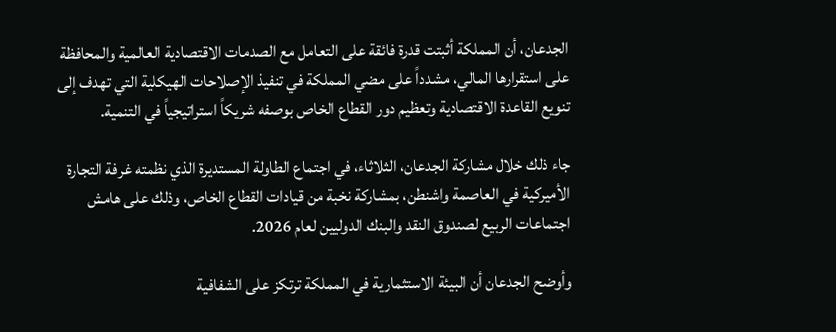الجدعان، أن المملكة أثبتت قدرة فائقة على التعامل مع الصدمات الاقتصادية العالمية والمحافظة على استقرارها المالي، مشدداً على مضي المملكة في تنفيذ الإصلاحات الهيكلية التي تهدف إلى تنويع القاعدة الاقتصادية وتعظيم دور القطاع الخاص بوصفه شريكاً استراتيجياً في التنمية.

جاء ذلك خلال مشاركة الجدعان، الثلاثاء، في اجتماع الطاولة المستديرة الذي نظمته غرفة التجارة الأميركية في العاصمة واشنطن، بمشاركة نخبة من قيادات القطاع الخاص، وذلك على هامش اجتماعات الربيع لصندوق النقد والبنك الدوليين لعام 2026.

وأوضح الجدعان أن البيئة الاستثمارية في المملكة ترتكز على الشفافية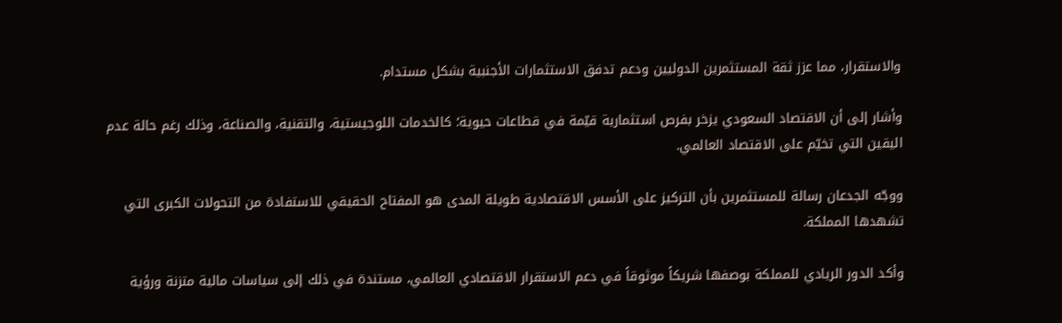والاستقرار، مما عزز ثقة المستثمرين الدوليين ودعم تدفق الاستثمارات الأجنبية بشكل مستدام.

وأشار إلى أن الاقتصاد السعودي يزخر بفرص استثمارية قيّمة في قطاعات حيوية؛ كالخدمات اللوجيستية، والتقنية، والصناعة، وذلك رغم حالة عدم اليقين التي تخيّم على الاقتصاد العالمي.

ووجّه الجدعان رسالة للمستثمرين بأن التركيز على الأسس الاقتصادية طويلة المدى هو المفتاح الحقيقي للاستفادة من التحولات الكبرى التي تشهدها المملكة.

وأكد الدور الريادي للمملكة بوصفها شريكاً موثوقاً في دعم الاستقرار الاقتصادي العالمي، مستندة في ذلك إلى سياسات مالية متزنة ورؤية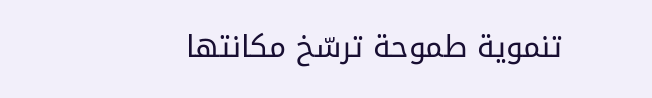تنموية طموحة ترسّخ مكانتها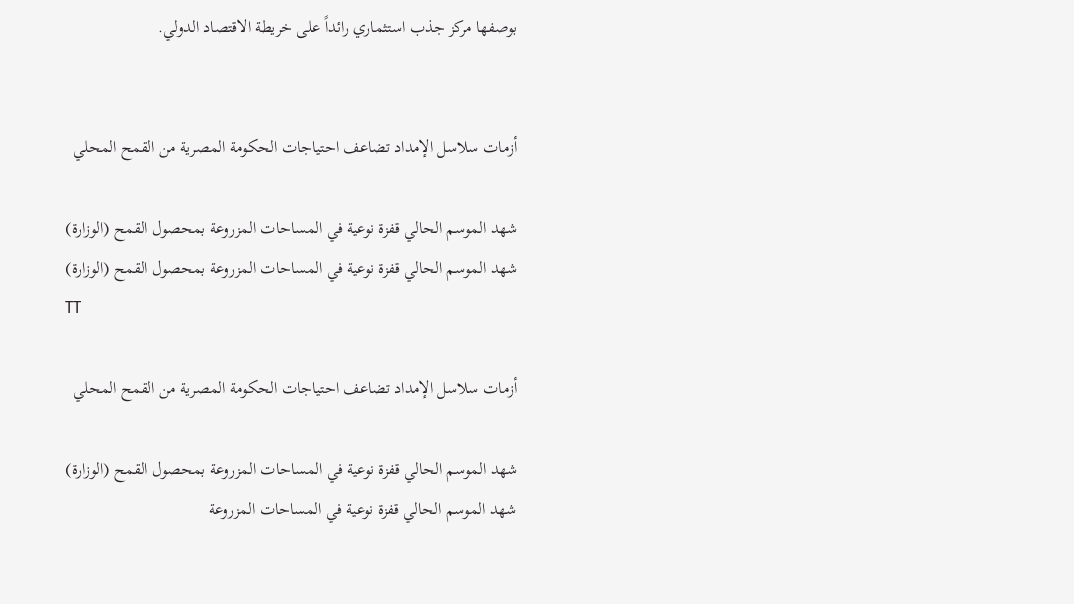بوصفها مركز جذب استثماري رائداً على خريطة الاقتصاد الدولي.


أزمات سلاسل الإمداد تضاعف احتياجات الحكومة المصرية من القمح المحلي

شهد الموسم الحالي قفزة نوعية في المساحات المزروعة بمحصول القمح (الوزارة)
شهد الموسم الحالي قفزة نوعية في المساحات المزروعة بمحصول القمح (الوزارة)
TT

أزمات سلاسل الإمداد تضاعف احتياجات الحكومة المصرية من القمح المحلي

شهد الموسم الحالي قفزة نوعية في المساحات المزروعة بمحصول القمح (الوزارة)
شهد الموسم الحالي قفزة نوعية في المساحات المزروعة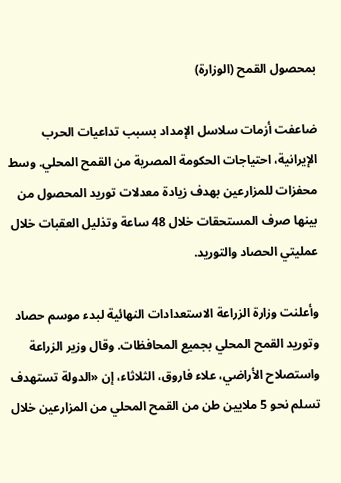بمحصول القمح (الوزارة)

ضاعفت أزمات سلاسل الإمداد بسبب تداعيات الحرب الإيرانية، احتياجات الحكومة المصرية من القمح المحلي. وسط محفزات للمزارعين بهدف زيادة معدلات توريد المحصول من بينها صرف المستحقات خلال 48 ساعة وتذليل العقبات خلال عمليتي الحصاد والتوريد.

وأعلنت وزارة الزراعة الاستعدادات النهائية لبدء موسم حصاد وتوريد القمح المحلي بجميع المحافظات. وقال وزير الزراعة واستصلاح الأراضي، علاء فاروق، الثلاثاء، إن «الدولة تستهدف تسلم نحو 5 ملايين طن من القمح المحلي من المزارعين خلال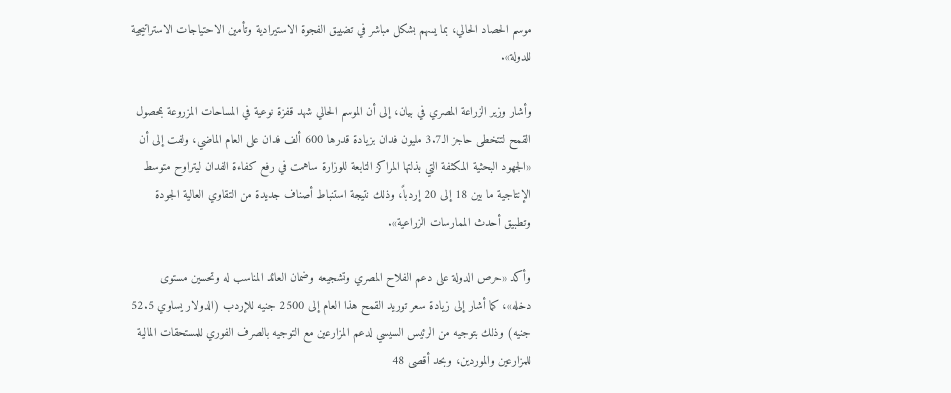موسم الحصاد الحالي، بما يسهم بشكل مباشر في تضييق الفجوة الاستيرادية وتأمين الاحتياجات الاستراتيجية للدولة».

وأشار وزير الزراعة المصري في بيان، إلى أن الموسم الحالي شهد قفزة نوعية في المساحات المزروعة بمحصول القمح لتتخطى حاجز الـ3.7 مليون فدان بزيادة قدرها 600 ألف فدان على العام الماضي، ولفت إلى أن «الجهود البحثية المكثفة التي بذلتها المراكز التابعة للوزارة ساهمت في رفع كفاءة الفدان ليتراوح متوسط الإنتاجية ما بين 18 إلى 20 إردباً، وذلك نتيجة استنباط أصناف جديدة من التقاوي العالية الجودة وتطبيق أحدث الممارسات الزراعية».

وأكد «حرص الدولة على دعم الفلاح المصري وتشجيعه وضمان العائد المناسب له وتحسين مستوى دخله»، كما أشار إلى زيادة سعر توريد القمح هذا العام إلى 2500 جنيه للإردب (الدولار يساوي 52.5 جنيه) وذلك بتوجيه من الرئيس السيسي لدعم المزارعين مع التوجيه بالصرف الفوري للمستحقات المالية للمزارعين والموردين، وبحد أقصى 48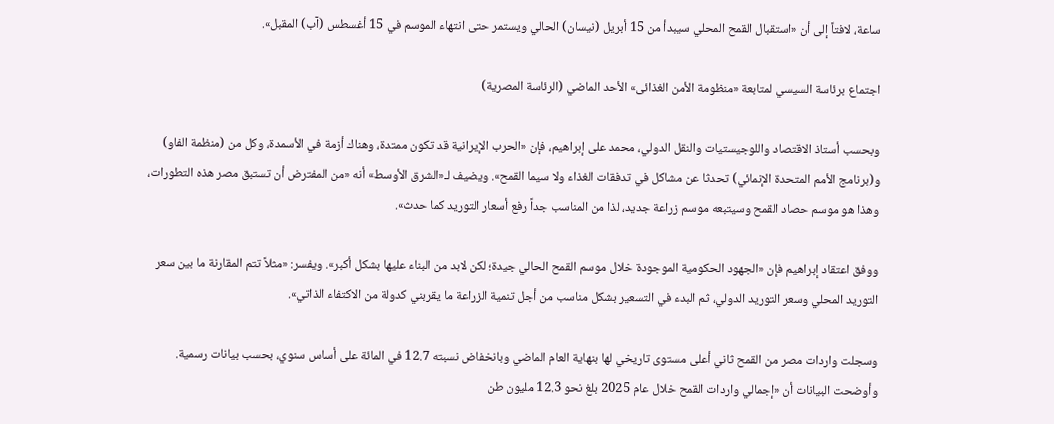ساعة، لافتاً إلى أن «استقبال القمح المحلي سيبدأ من 15 أبريل (نيسان) الحالي ويستمر حتى انتهاء الموسم في 15 أغسطس (آب) المقبل».

اجتماع برئاسة السيسي لمتابعة «منظومة الأمن الغذائى» الأحد الماضي (الرئاسة المصرية)

وبحسب أستاذ الاقتصاد واللوجيستيات والنقل الدولي، محمد على إبراهيم، فإن «الحرب الإيرانية قد تكون ممتدة، وهناك أزمة في الأسمدة، وكل من (منظمة الفاو) و(برنامج الأمم المتحدة الإنمائي) تحدثا عن مشاكل في تدفقات الغذاء ولا سيما القمح». ويضيف لـ«الشرق الأوسط» أنه «من المفترض أن تستبق مصر هذه التطورات، وهذا هو موسم حصاد القمح وسيتبعه موسم زراعة جديد، لذا من المناسب جداً رفع أسعار التوريد كما حدث».

ووفق اعتقاد إبراهيم فإن «الجهود الحكومية الموجودة خلال موسم القمح الحالي جيدة؛ لكن لابد من البناء عليها بشكل أكبر». ويفسر: «مثلاً تتم المقارنة ما بين سعر التوريد المحلي وسعر التوريد الدولي، ثم البدء في التسعير بشكل مناسب من أجل تنمية الزراعة ما يقربني كدولة من الاكتفاء الذاتي».

وسجلت واردات مصر من القمح ثاني أعلى مستوى تاريخي لها بنهاية العام الماضي وبانخفاض نسبته 12.7 في المائة على أساس سنوي، بحسب بيانات رسمية. وأوضحت البيانات أن «إجمالي واردات القمح خلال عام 2025 بلغ نحو 12.3 مليون طن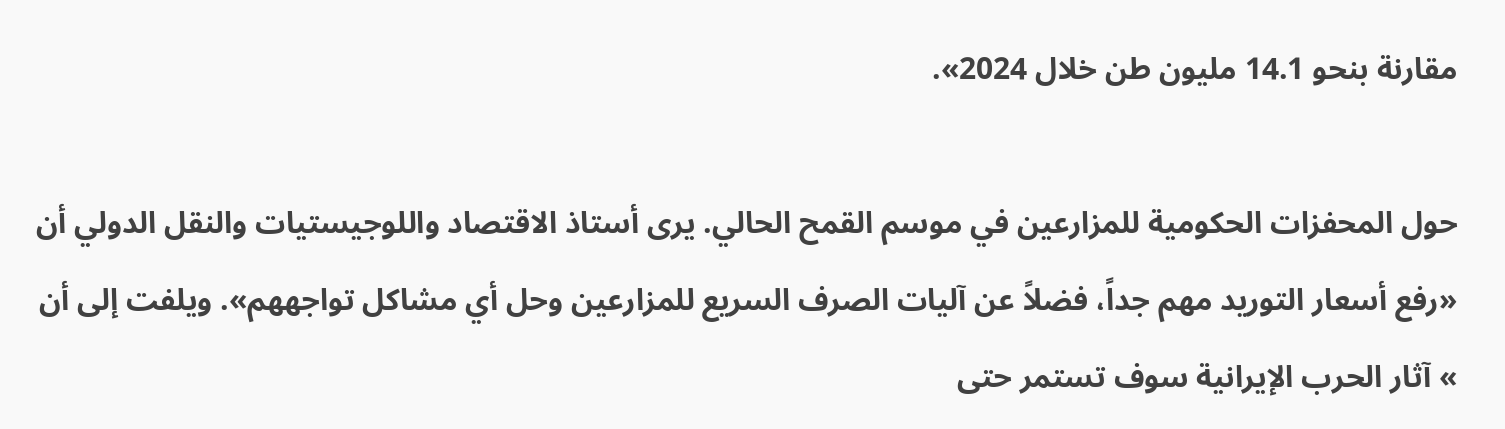مقارنة بنحو 14.1 مليون طن خلال 2024».

حول المحفزات الحكومية للمزارعين في موسم القمح الحالي. يرى أستاذ الاقتصاد واللوجيستيات والنقل الدولي أن «رفع أسعار التوريد مهم جداً، فضلاً عن آليات الصرف السريع للمزارعين وحل أي مشاكل تواجههم». ويلفت إلى أن » آثار الحرب الإيرانية سوف تستمر حتى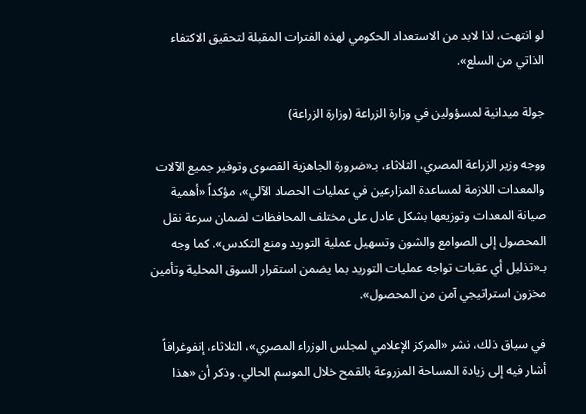لو انتهت، لذا لابد من الاستعداد الحكومي لهذه الفترات المقبلة لتحقيق الاكتفاء الذاتي من السلع».

جولة ميدانية لمسؤولين في وزارة الزراعة (وزارة الزراعة)

ووجه وزير الزراعة المصري، الثلاثاء، بـ«ضرورة الجاهزية القصوى وتوفير جميع الآلات والمعدات اللازمة لمساعدة المزارعين في عمليات الحصاد الآلي»، مؤكداً «أهمية صيانة المعدات وتوزيعها بشكل عادل على مختلف المحافظات لضمان سرعة نقل المحصول إلى الصوامع والشون وتسهيل عملية التوريد ومنع التكدس». كما وجه بـ«تذليل أي عقبات تواجه عمليات التوريد بما يضمن استقرار السوق المحلية وتأمين مخزون استراتيجي آمن من المحصول».

في سياق ذلك، نشر «المركز الإعلامي لمجلس الوزراء المصري»، الثلاثاء، إنفوغرافاً أشار فيه إلى زيادة المساحة المزروعة بالقمح خلال الموسم الحالي. وذكر أن «هذا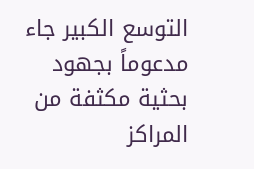التوسع الكبير جاء مدعوماً بجهود بحثية مكثفة من المراكز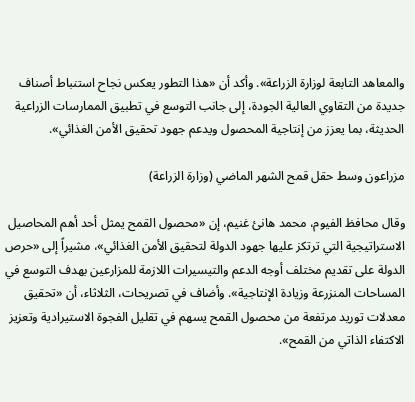والمعاهد التابعة لوزارة الزراعة». وأكد أن «هذا التطور يعكس نجاح استنباط أصناف جديدة من التقاوي العالية الجودة، إلى جانب التوسع في تطبيق الممارسات الزراعية الحديثة، بما يعزز من إنتاجية المحصول ويدعم جهود تحقيق الأمن الغذائي».

مزراعون وسط حقل قمح الشهر الماضي (وزارة الزراعة)

وقال محافظ الفيوم، محمد هانئ غنيم، إن «محصول القمح يمثل أحد أهم المحاصيل الاستراتيجية التي ترتكز عليها جهود الدولة لتحقيق الأمن الغذائي»، مشيراً إلى «حرص الدولة على تقديم مختلف أوجه الدعم والتيسيرات اللازمة للمزارعين بهدف التوسع في المساحات المنزرعة وزيادة الإنتاجية». وأضاف في تصريحات، الثلاثاء، أن «تحقيق معدلات توريد مرتفعة من محصول القمح يسهم في تقليل الفجوة الاستيرادية وتعزيز الاكتفاء الذاتي من القمح».